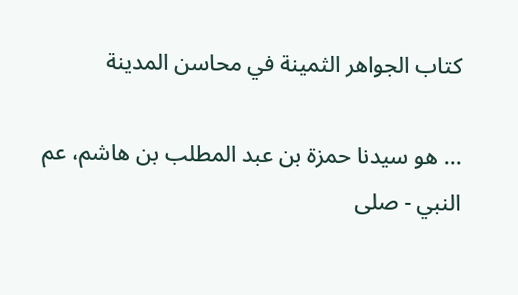كتاب الجواهر الثمينة في محاسن المدينة

... هو سيدنا حمزة بن عبد المطلب بن هاشم، عم النبي - صلى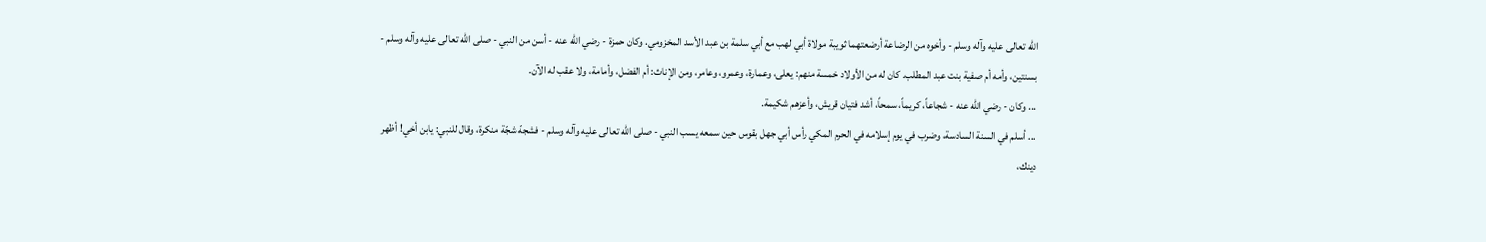الله تعالى عليه وآله وسلم - وأخوه من الرضاعة أرضعتهما ثويبة مولاة أبي لهب مع أبي سلمة بن عبد الأسد المخزومي. وكان حمزة - رضي الله عنه - أسن من النبي - صلى الله تعالى عليه وآله وسلم - بسنتين، وأمه أم صفية بنت عبد المطلب. كان له من الأولاد خمسة منهم: يعلى، وعمارة، وعمرو، وعامر، ومن الإناث: أم الفضل، وأمامة، ولا عقب له الآن.
... وكان - رضي الله عنه - شجاعاً، كريماً، سمحاً، أشد فتيان قريش، وأعزهم شكيمة.
... أسلم في السنة السادسة، وضرب في يوم إسلامه في الحرم المكي رأس أبي جهل بقوس حين سمعه يسب النبي - صلى الله تعالى عليه وآله وسلم - فشجهّ شجّة منكرة، وقال للنبي: يابن أخي! أظهر دينك،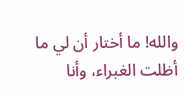والله! ما أختار أن لي ما أظلت الغبراء، وأنا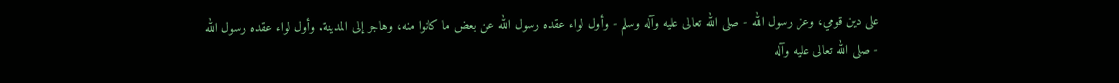على دين قومي، وعز رسول الله - صلى الله تعالى عليه وآله وسلم - وأول لواء عقده رسول الله عن بعض ما كانوا منه، وهاجر إلى المدينة. وأول لواء عقده رسول الله - صلى الله تعالى عليه وآله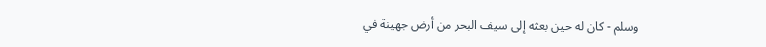وسلم - كان له حين بعثه إلى سيف البحر من أرض جهينة في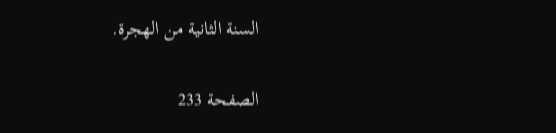السنة الثانية من الهجرة.

الصفحة 233